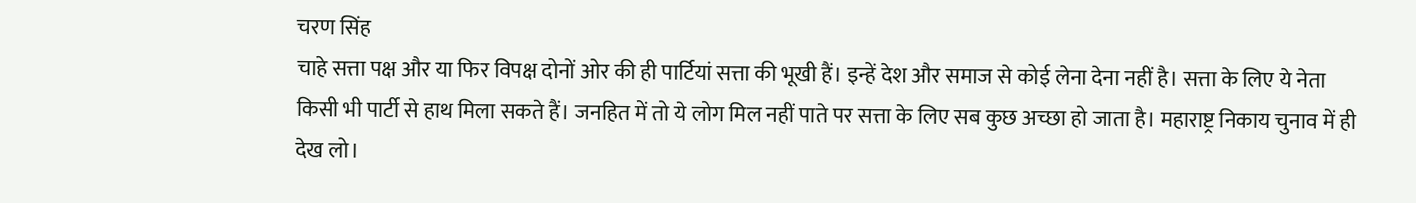चरण सिंह
चाहे सत्ता पक्ष और या फिर विपक्ष दोनों ओर की ही पार्टियां सत्ता की भूखी हैं। इन्हें देश और समाज से कोई लेना देना नहीं है। सत्ता के लिए ये नेता किसी भी पार्टी से हाथ मिला सकते हैं। जनहित में तो ये लोग मिल नहीं पाते पर सत्ता के लिए सब कुछ अच्छा हो जाता है। महाराष्ट्र निकाय चुनाव में ही देख लो।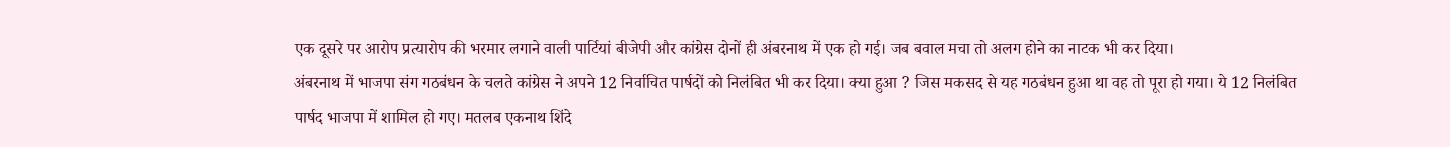एक दूसरे पर आरोप प्रत्यारोप की भरमार लगाने वाली पार्टियां बीजेपी और कांग्रेस दोनों ही अंबरनाथ में एक हो गई। जब बवाल मचा तो अलग होने का नाटक भी कर दिया।
अंबरनाथ में भाजपा संग गठबंधन के चलते कांग्रेस ने अपने 12 निर्वाचित पार्षदों को निलंबित भी कर दिया। क्या हुआ ? जिस मकसद से यह गठबंधन हुआ था वह तो पूरा हो गया। ये 12 निलंबित पार्षद भाजपा में शामिल हो गए। मतलब एकनाथ शिंदे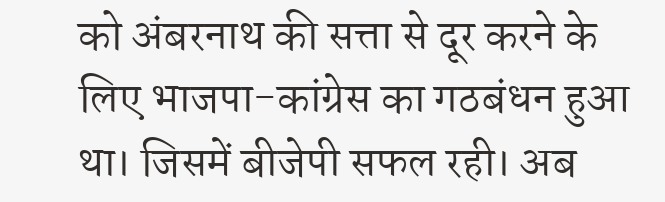को अंबरनाथ की सत्ता से दूर करने के लिए भाजपा-कांग्रेस का गठबंधन हुआ था। जिसमें बीजेपी सफल रही। अब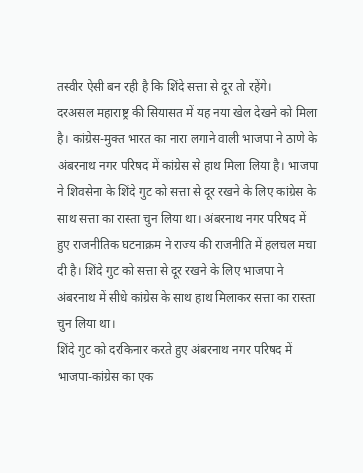तस्वीर ऐसी बन रही है कि शिंदे सत्ता से दूर तो रहेंगे।
दरअसल महाराष्ट्र की सियासत में यह नया खेल देखने को मिला है। कांग्रेस-मुक्त भारत का नारा लगाने वाली भाजपा ने ठाणे के अंबरनाथ नगर परिषद में कांग्रेस से हाथ मिला लिया है। भाजपा ने शिवसेना के शिंदे गुट को सत्ता से दूर रखने के लिए कांग्रेस के साथ सत्ता का रास्ता चुन लिया था। अंबरनाथ नगर परिषद में हुए राजनीतिक घटनाक्रम ने राज्य की राजनीति में हलचल मचा दी है। शिंदे गुट को सत्ता से दूर रखने के लिए भाजपा ने अंबरनाथ में सीधे कांग्रेस के साथ हाथ मिलाकर सत्ता का रास्ता चुन लिया था।
शिंदे गुट को दरकिनार करते हुए अंबरनाथ नगर परिषद में भाजपा-कांग्रेस का एक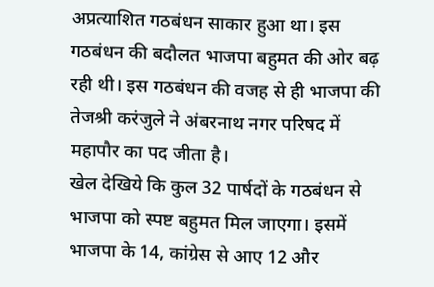अप्रत्याशित गठबंधन साकार हुआ था। इस गठबंधन की बदौलत भाजपा बहुमत की ओर बढ़ रही थी। इस गठबंधन की वजह से ही भाजपा की तेजश्री करंजुले ने अंबरनाथ नगर परिषद में महापौर का पद जीता है।
खेल देखिये कि कुल 32 पार्षदों के गठबंधन से भाजपा को स्पष्ट बहुमत मिल जाएगा। इसमें भाजपा के 14, कांग्रेस से आए 12 और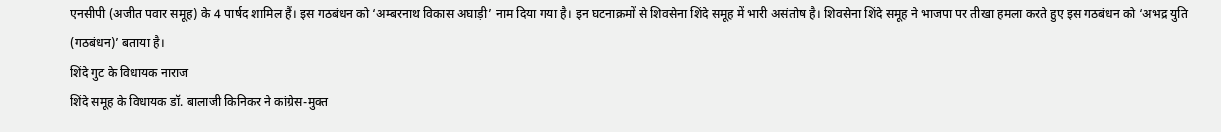एनसीपी (अजीत पवार समूह) के 4 पार्षद शामिल हैं। इस गठबंधन को ‘अम्बरनाथ विकास अघाड़ी’ नाम दिया गया है। इन घटनाक्रमों से शिवसेना शिंदे समूह में भारी असंतोष है। शिवसेना शिंदे समूह ने भाजपा पर तीखा हमला करते हुए इस गठबंधन को ‘अभद्र युति (गठबंधन)’ बताया है।
शिंदे गुट के विधायक नाराज
शिंदे समूह के विधायक डॉ. बालाजी किनिकर ने कांग्रेस-मुक्त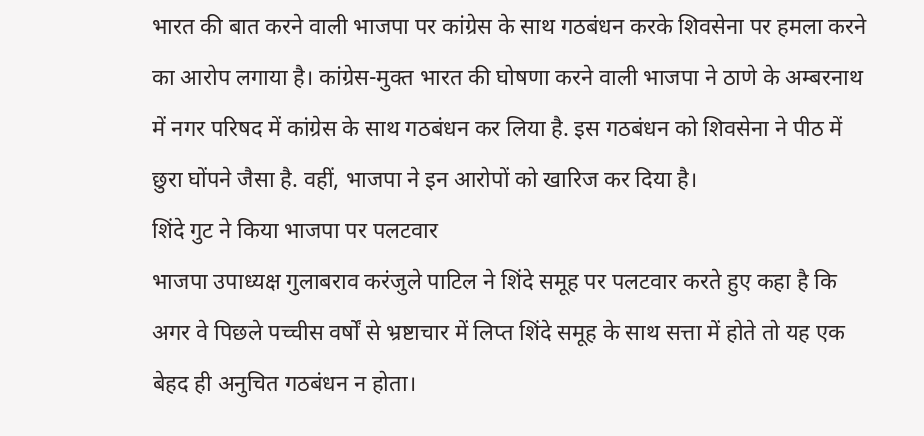भारत की बात करने वाली भाजपा पर कांग्रेस के साथ गठबंधन करके शिवसेना पर हमला करने का आरोप लगाया है। कांग्रेस-मुक्त भारत की घोषणा करने वाली भाजपा ने ठाणे के अम्बरनाथ में नगर परिषद में कांग्रेस के साथ गठबंधन कर लिया है. इस गठबंधन को शिवसेना ने पीठ में छुरा घोंपने जैसा है. वहीं, भाजपा ने इन आरोपों को खारिज कर दिया है।
शिंदे गुट ने किया भाजपा पर पलटवार
भाजपा उपाध्यक्ष गुलाबराव करंजुले पाटिल ने शिंदे समूह पर पलटवार करते हुए कहा है कि अगर वे पिछले पच्चीस वर्षों से भ्रष्टाचार में लिप्त शिंदे समूह के साथ सत्ता में होते तो यह एक बेहद ही अनुचित गठबंधन न होता।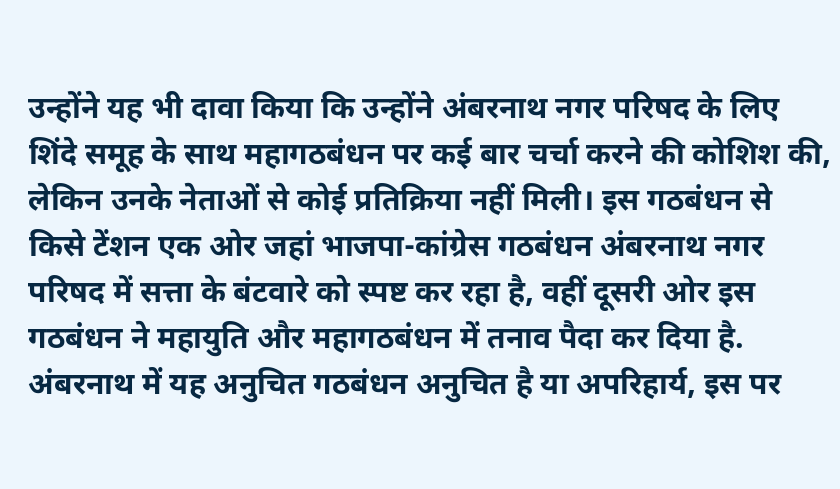उन्होंने यह भी दावा किया कि उन्होंने अंबरनाथ नगर परिषद के लिए शिंदे समूह के साथ महागठबंधन पर कई बार चर्चा करने की कोशिश की, लेकिन उनके नेताओं से कोई प्रतिक्रिया नहीं मिली। इस गठबंधन से किसे टेंशन एक ओर जहां भाजपा-कांग्रेस गठबंधन अंबरनाथ नगर परिषद में सत्ता के बंटवारे को स्पष्ट कर रहा है, वहीं दूसरी ओर इस गठबंधन ने महायुति और महागठबंधन में तनाव पैदा कर दिया है. अंबरनाथ में यह अनुचित गठबंधन अनुचित है या अपरिहार्य, इस पर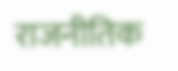राजनीतिक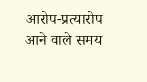आरोप-प्रत्यारोप आने वाले समय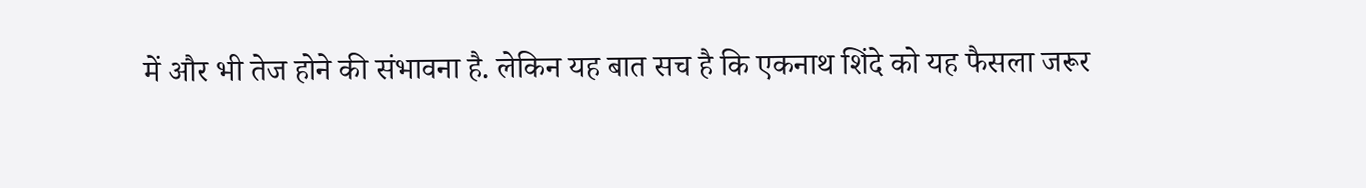में और भी तेज होने की संभावना है. लेकिन यह बात सच है कि एकनाथ शिंदे को यह फैसला जरूर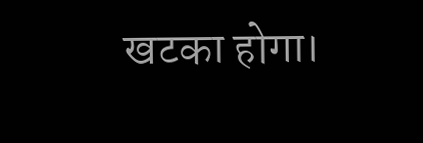खटका होगा।